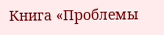Книга «Проблемы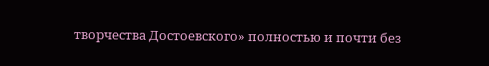творчества Достоевского» полностью и почти без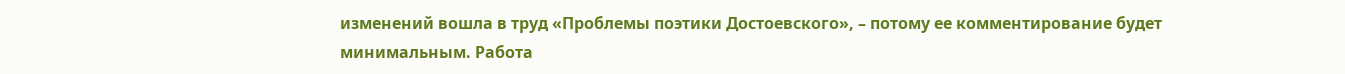изменений вошла в труд «Проблемы поэтики Достоевского», – потому ее комментирование будет минимальным. Работа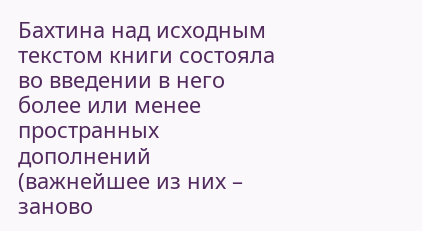Бахтина над исходным текстом книги состояла во введении в него более или менее пространных дополнений (важнейшее из них – заново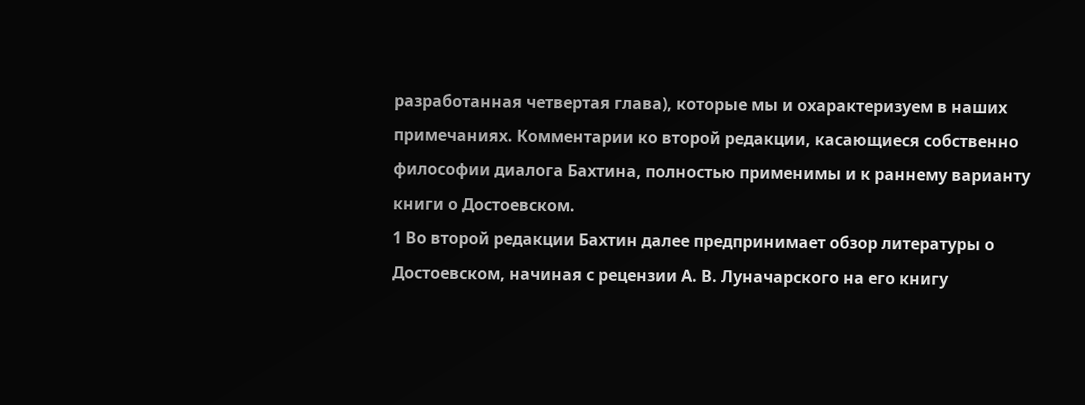разработанная четвертая глава), которые мы и охарактеризуем в наших примечаниях. Комментарии ко второй редакции, касающиеся собственно философии диалога Бахтина, полностью применимы и к раннему варианту книги о Достоевском.
1 Во второй редакции Бахтин далее предпринимает обзор литературы о Достоевском, начиная с рецензии А. В. Луначарского на его книгу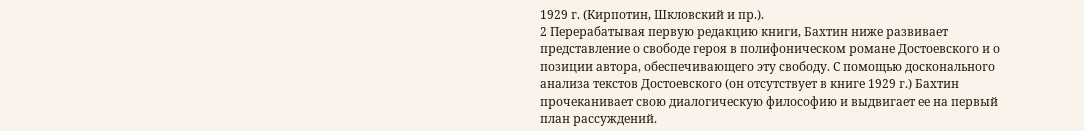1929 г. (Кирпотин, Шкловский и пр.).
2 Перерабатывая первую редакцию книги, Бахтин ниже развивает представление о свободе героя в полифоническом романе Достоевского и о позиции автора, обеспечивающего эту свободу. С помощью досконального анализа текстов Достоевского (он отсутствует в книге 1929 г.) Бахтин прочеканивает свою диалогическую философию и выдвигает ее на первый план рассуждений.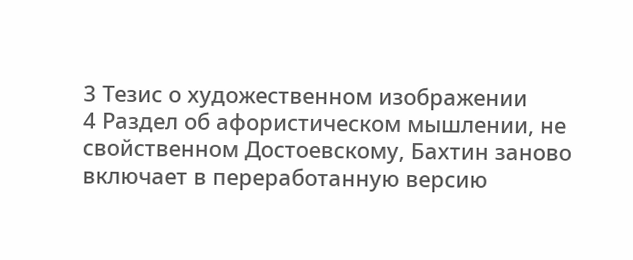3 Тезис о художественном изображении
4 Раздел об афористическом мышлении, не свойственном Достоевскому, Бахтин заново включает в переработанную версию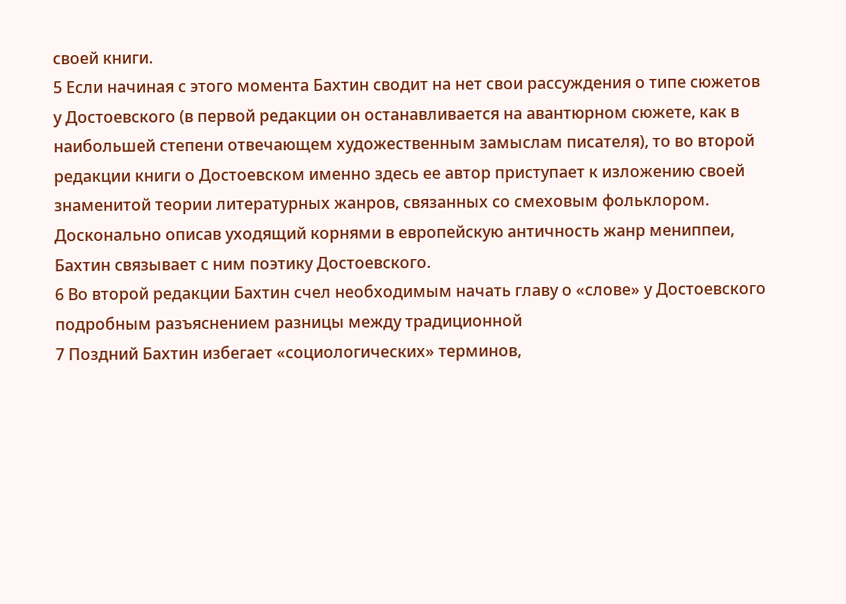своей книги.
5 Если начиная с этого момента Бахтин сводит на нет свои рассуждения о типе сюжетов у Достоевского (в первой редакции он останавливается на авантюрном сюжете, как в наибольшей степени отвечающем художественным замыслам писателя), то во второй редакции книги о Достоевском именно здесь ее автор приступает к изложению своей знаменитой теории литературных жанров, связанных со смеховым фольклором. Досконально описав уходящий корнями в европейскую античность жанр мениппеи, Бахтин связывает с ним поэтику Достоевского.
6 Во второй редакции Бахтин счел необходимым начать главу о «слове» у Достоевского подробным разъяснением разницы между традиционной
7 Поздний Бахтин избегает «социологических» терминов,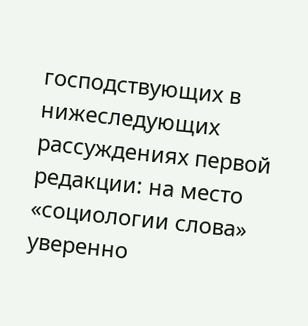господствующих в нижеследующих рассуждениях первой редакции: на место «социологии слова» уверенно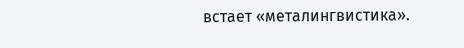встает «металингвистика».